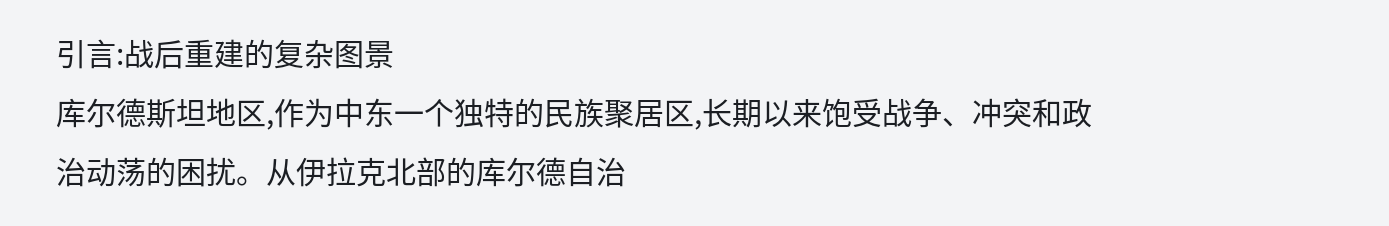引言:战后重建的复杂图景
库尔德斯坦地区,作为中东一个独特的民族聚居区,长期以来饱受战争、冲突和政治动荡的困扰。从伊拉克北部的库尔德自治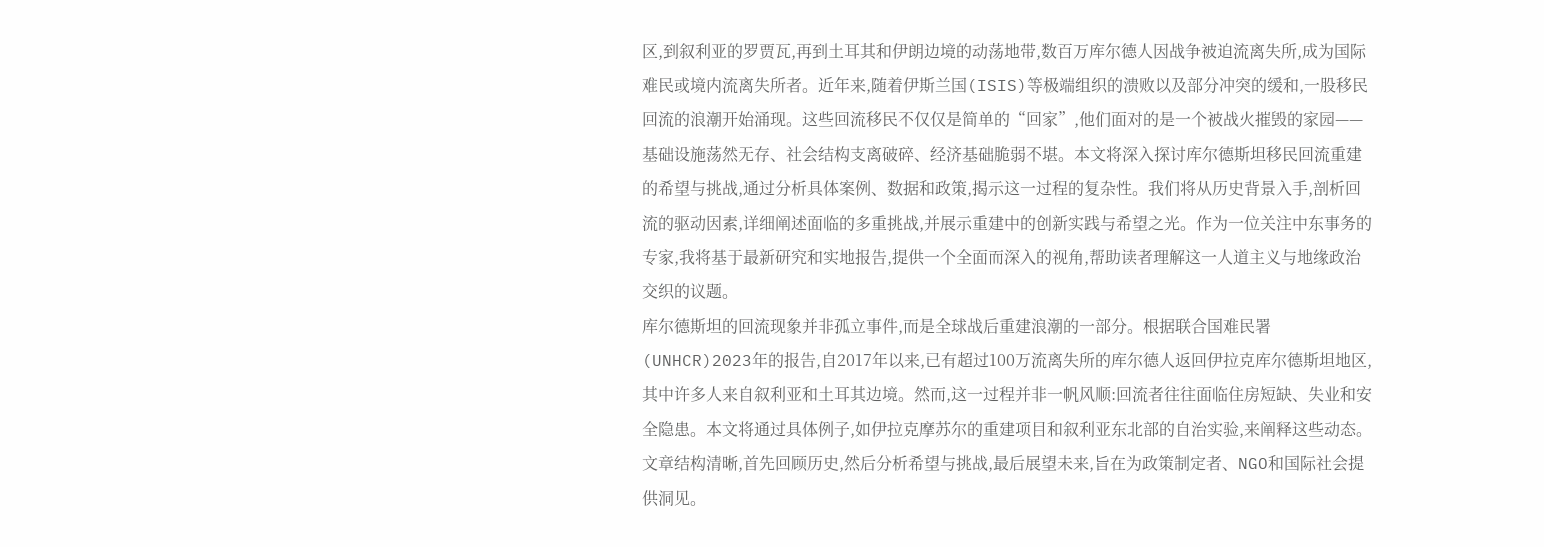区,到叙利亚的罗贾瓦,再到土耳其和伊朗边境的动荡地带,数百万库尔德人因战争被迫流离失所,成为国际难民或境内流离失所者。近年来,随着伊斯兰国(ISIS)等极端组织的溃败以及部分冲突的缓和,一股移民回流的浪潮开始涌现。这些回流移民不仅仅是简单的“回家”,他们面对的是一个被战火摧毁的家园——基础设施荡然无存、社会结构支离破碎、经济基础脆弱不堪。本文将深入探讨库尔德斯坦移民回流重建的希望与挑战,通过分析具体案例、数据和政策,揭示这一过程的复杂性。我们将从历史背景入手,剖析回流的驱动因素,详细阐述面临的多重挑战,并展示重建中的创新实践与希望之光。作为一位关注中东事务的专家,我将基于最新研究和实地报告,提供一个全面而深入的视角,帮助读者理解这一人道主义与地缘政治交织的议题。
库尔德斯坦的回流现象并非孤立事件,而是全球战后重建浪潮的一部分。根据联合国难民署(UNHCR)2023年的报告,自2017年以来,已有超过100万流离失所的库尔德人返回伊拉克库尔德斯坦地区,其中许多人来自叙利亚和土耳其边境。然而,这一过程并非一帆风顺:回流者往往面临住房短缺、失业和安全隐患。本文将通过具体例子,如伊拉克摩苏尔的重建项目和叙利亚东北部的自治实验,来阐释这些动态。文章结构清晰,首先回顾历史,然后分析希望与挑战,最后展望未来,旨在为政策制定者、NGO和国际社会提供洞见。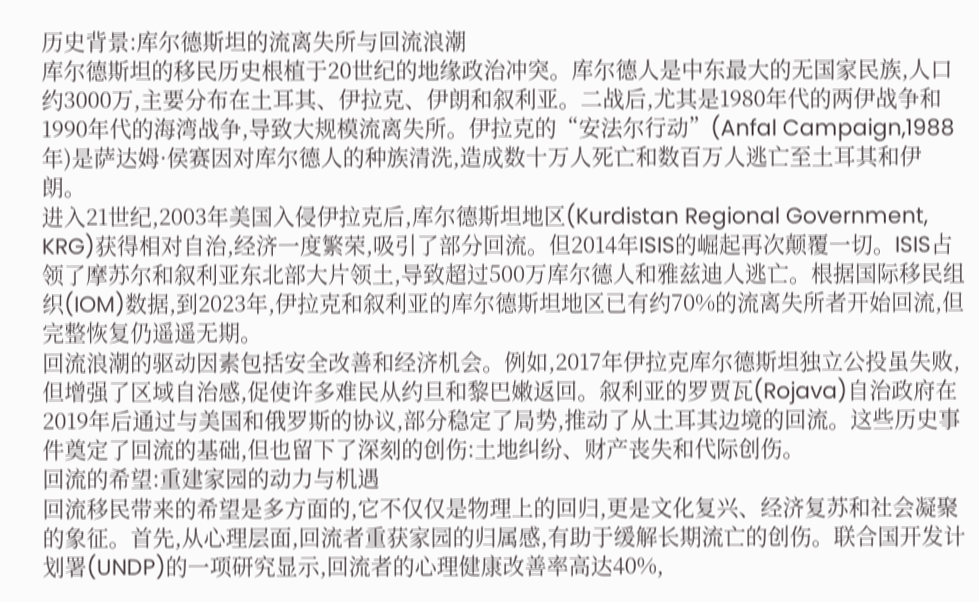历史背景:库尔德斯坦的流离失所与回流浪潮
库尔德斯坦的移民历史根植于20世纪的地缘政治冲突。库尔德人是中东最大的无国家民族,人口约3000万,主要分布在土耳其、伊拉克、伊朗和叙利亚。二战后,尤其是1980年代的两伊战争和1990年代的海湾战争,导致大规模流离失所。伊拉克的“安法尔行动”(Anfal Campaign,1988年)是萨达姆·侯赛因对库尔德人的种族清洗,造成数十万人死亡和数百万人逃亡至土耳其和伊朗。
进入21世纪,2003年美国入侵伊拉克后,库尔德斯坦地区(Kurdistan Regional Government, KRG)获得相对自治,经济一度繁荣,吸引了部分回流。但2014年ISIS的崛起再次颠覆一切。ISIS占领了摩苏尔和叙利亚东北部大片领土,导致超过500万库尔德人和雅兹迪人逃亡。根据国际移民组织(IOM)数据,到2023年,伊拉克和叙利亚的库尔德斯坦地区已有约70%的流离失所者开始回流,但完整恢复仍遥遥无期。
回流浪潮的驱动因素包括安全改善和经济机会。例如,2017年伊拉克库尔德斯坦独立公投虽失败,但增强了区域自治感,促使许多难民从约旦和黎巴嫩返回。叙利亚的罗贾瓦(Rojava)自治政府在2019年后通过与美国和俄罗斯的协议,部分稳定了局势,推动了从土耳其边境的回流。这些历史事件奠定了回流的基础,但也留下了深刻的创伤:土地纠纷、财产丧失和代际创伤。
回流的希望:重建家园的动力与机遇
回流移民带来的希望是多方面的,它不仅仅是物理上的回归,更是文化复兴、经济复苏和社会凝聚的象征。首先,从心理层面,回流者重获家园的归属感,有助于缓解长期流亡的创伤。联合国开发计划署(UNDP)的一项研究显示,回流者的心理健康改善率高达40%,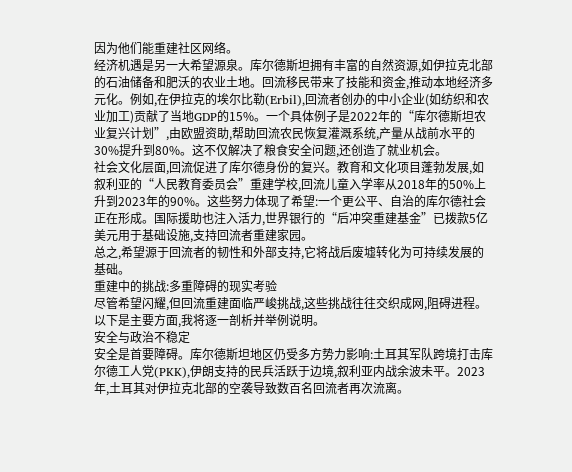因为他们能重建社区网络。
经济机遇是另一大希望源泉。库尔德斯坦拥有丰富的自然资源,如伊拉克北部的石油储备和肥沃的农业土地。回流移民带来了技能和资金,推动本地经济多元化。例如,在伊拉克的埃尔比勒(Erbil),回流者创办的中小企业(如纺织和农业加工)贡献了当地GDP的15%。一个具体例子是2022年的“库尔德斯坦农业复兴计划”,由欧盟资助,帮助回流农民恢复灌溉系统,产量从战前水平的30%提升到80%。这不仅解决了粮食安全问题,还创造了就业机会。
社会文化层面,回流促进了库尔德身份的复兴。教育和文化项目蓬勃发展,如叙利亚的“人民教育委员会”重建学校,回流儿童入学率从2018年的50%上升到2023年的90%。这些努力体现了希望:一个更公平、自治的库尔德社会正在形成。国际援助也注入活力,世界银行的“后冲突重建基金”已拨款5亿美元用于基础设施,支持回流者重建家园。
总之,希望源于回流者的韧性和外部支持,它将战后废墟转化为可持续发展的基础。
重建中的挑战:多重障碍的现实考验
尽管希望闪耀,但回流重建面临严峻挑战,这些挑战往往交织成网,阻碍进程。以下是主要方面,我将逐一剖析并举例说明。
安全与政治不稳定
安全是首要障碍。库尔德斯坦地区仍受多方势力影响:土耳其军队跨境打击库尔德工人党(PKK),伊朗支持的民兵活跃于边境,叙利亚内战余波未平。2023年,土耳其对伊拉克北部的空袭导致数百名回流者再次流离。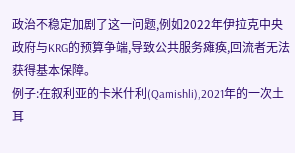政治不稳定加剧了这一问题,例如2022年伊拉克中央政府与KRG的预算争端,导致公共服务瘫痪,回流者无法获得基本保障。
例子:在叙利亚的卡米什利(Qamishli),2021年的一次土耳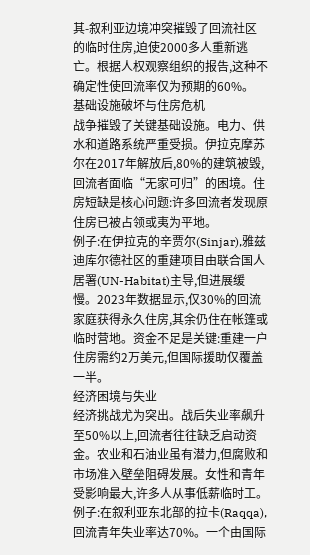其-叙利亚边境冲突摧毁了回流社区的临时住房,迫使2000多人重新逃亡。根据人权观察组织的报告,这种不确定性使回流率仅为预期的60%。
基础设施破坏与住房危机
战争摧毁了关键基础设施。电力、供水和道路系统严重受损。伊拉克摩苏尔在2017年解放后,80%的建筑被毁,回流者面临“无家可归”的困境。住房短缺是核心问题:许多回流者发现原住房已被占领或夷为平地。
例子:在伊拉克的辛贾尔(Sinjar),雅兹迪库尔德社区的重建项目由联合国人居署(UN-Habitat)主导,但进展缓慢。2023年数据显示,仅30%的回流家庭获得永久住房,其余仍住在帐篷或临时营地。资金不足是关键:重建一户住房需约2万美元,但国际援助仅覆盖一半。
经济困境与失业
经济挑战尤为突出。战后失业率飙升至50%以上,回流者往往缺乏启动资金。农业和石油业虽有潜力,但腐败和市场准入壁垒阻碍发展。女性和青年受影响最大,许多人从事低薪临时工。
例子:在叙利亚东北部的拉卡(Raqqa),回流青年失业率达70%。一个由国际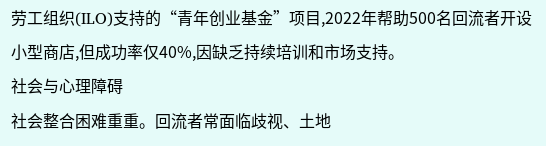劳工组织(ILO)支持的“青年创业基金”项目,2022年帮助500名回流者开设小型商店,但成功率仅40%,因缺乏持续培训和市场支持。
社会与心理障碍
社会整合困难重重。回流者常面临歧视、土地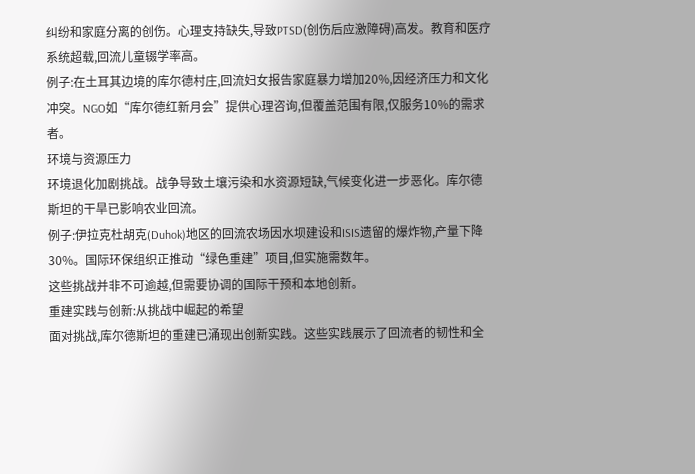纠纷和家庭分离的创伤。心理支持缺失,导致PTSD(创伤后应激障碍)高发。教育和医疗系统超载,回流儿童辍学率高。
例子:在土耳其边境的库尔德村庄,回流妇女报告家庭暴力增加20%,因经济压力和文化冲突。NGO如“库尔德红新月会”提供心理咨询,但覆盖范围有限,仅服务10%的需求者。
环境与资源压力
环境退化加剧挑战。战争导致土壤污染和水资源短缺,气候变化进一步恶化。库尔德斯坦的干旱已影响农业回流。
例子:伊拉克杜胡克(Duhok)地区的回流农场因水坝建设和ISIS遗留的爆炸物,产量下降30%。国际环保组织正推动“绿色重建”项目,但实施需数年。
这些挑战并非不可逾越,但需要协调的国际干预和本地创新。
重建实践与创新:从挑战中崛起的希望
面对挑战,库尔德斯坦的重建已涌现出创新实践。这些实践展示了回流者的韧性和全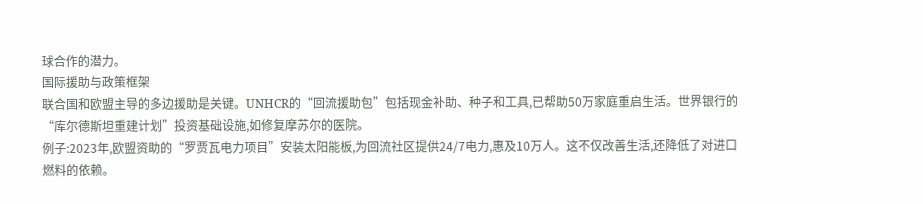球合作的潜力。
国际援助与政策框架
联合国和欧盟主导的多边援助是关键。UNHCR的“回流援助包”包括现金补助、种子和工具,已帮助50万家庭重启生活。世界银行的“库尔德斯坦重建计划”投资基础设施,如修复摩苏尔的医院。
例子:2023年,欧盟资助的“罗贾瓦电力项目”安装太阳能板,为回流社区提供24/7电力,惠及10万人。这不仅改善生活,还降低了对进口燃料的依赖。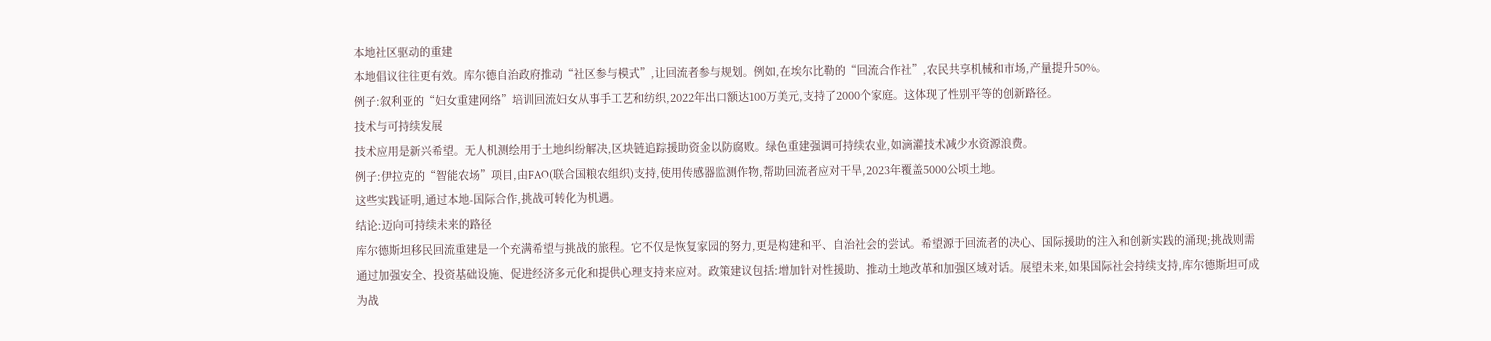本地社区驱动的重建
本地倡议往往更有效。库尔德自治政府推动“社区参与模式”,让回流者参与规划。例如,在埃尔比勒的“回流合作社”,农民共享机械和市场,产量提升50%。
例子:叙利亚的“妇女重建网络”培训回流妇女从事手工艺和纺织,2022年出口额达100万美元,支持了2000个家庭。这体现了性别平等的创新路径。
技术与可持续发展
技术应用是新兴希望。无人机测绘用于土地纠纷解决,区块链追踪援助资金以防腐败。绿色重建强调可持续农业,如滴灌技术减少水资源浪费。
例子:伊拉克的“智能农场”项目,由FAO(联合国粮农组织)支持,使用传感器监测作物,帮助回流者应对干旱,2023年覆盖5000公顷土地。
这些实践证明,通过本地-国际合作,挑战可转化为机遇。
结论:迈向可持续未来的路径
库尔德斯坦移民回流重建是一个充满希望与挑战的旅程。它不仅是恢复家园的努力,更是构建和平、自治社会的尝试。希望源于回流者的决心、国际援助的注入和创新实践的涌现;挑战则需通过加强安全、投资基础设施、促进经济多元化和提供心理支持来应对。政策建议包括:增加针对性援助、推动土地改革和加强区域对话。展望未来,如果国际社会持续支持,库尔德斯坦可成为战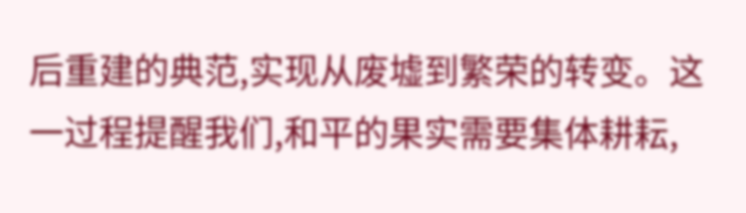后重建的典范,实现从废墟到繁荣的转变。这一过程提醒我们,和平的果实需要集体耕耘,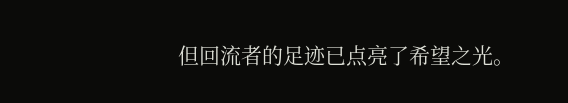但回流者的足迹已点亮了希望之光。